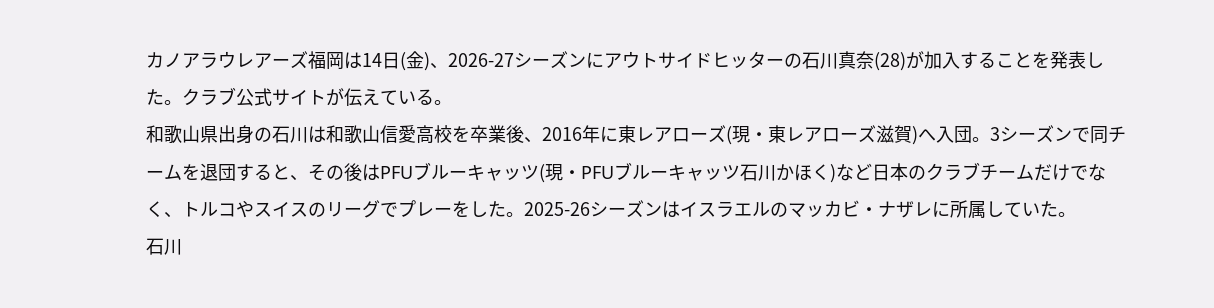カノアラウレアーズ福岡は14日(金)、2026-27シーズンにアウトサイドヒッターの石川真奈(28)が加入することを発表した。クラブ公式サイトが伝えている。
和歌山県出身の石川は和歌山信愛高校を卒業後、2016年に東レアローズ(現・東レアローズ滋賀)へ入団。3シーズンで同チームを退団すると、その後はPFUブルーキャッツ(現・PFUブルーキャッツ石川かほく)など日本のクラブチームだけでなく、トルコやスイスのリーグでプレーをした。2025-26シーズンはイスラエルのマッカビ・ナザレに所属していた。
石川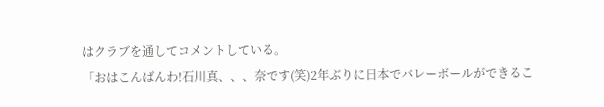はクラブを通してコメントしている。
「おはこんばんわ!石川真、、、奈です(笑)2年ぶりに日本でバレーボールができるこ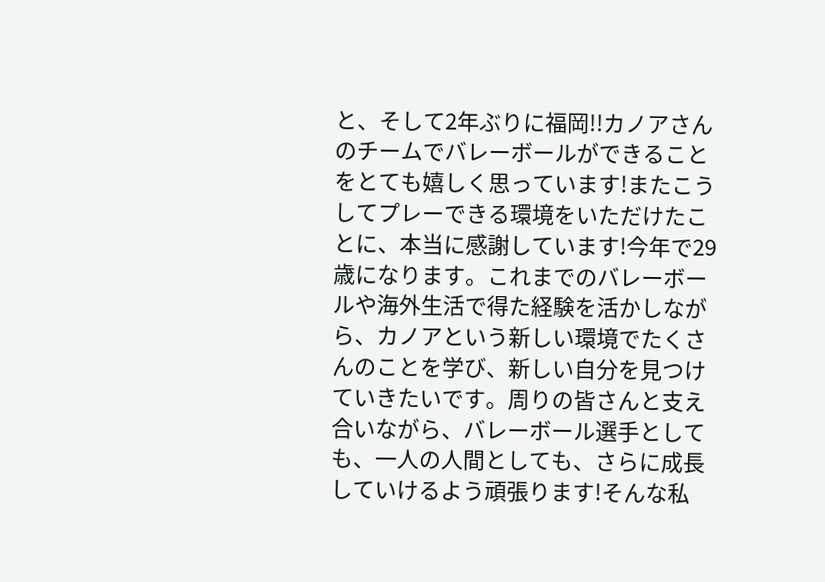と、そして2年ぶりに福岡!!カノアさんのチームでバレーボールができることをとても嬉しく思っています!またこうしてプレーできる環境をいただけたことに、本当に感謝しています!今年で29歳になります。これまでのバレーボールや海外生活で得た経験を活かしながら、カノアという新しい環境でたくさんのことを学び、新しい自分を見つけていきたいです。周りの皆さんと支え合いながら、バレーボール選手としても、一人の人間としても、さらに成長していけるよう頑張ります!そんな私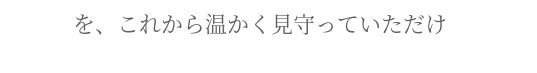を、これから温かく見守っていただけ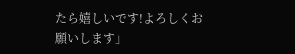たら嬉しいです!よろしくお願いします」